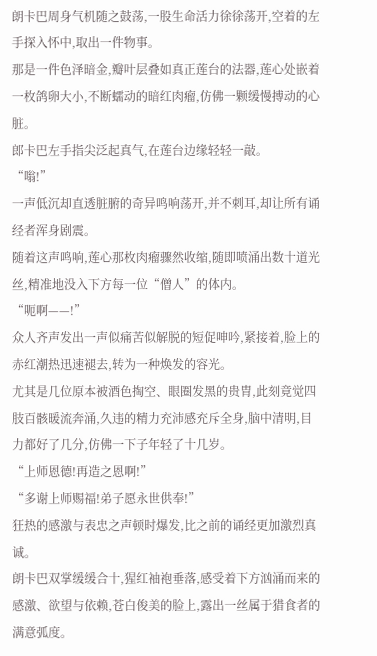朗卡巴周身气机随之鼓荡,一股生命活力徐徐荡开,空着的左手探入怀中,取出一件物事。
那是一件色泽暗金,瓣叶层叠如真正莲台的法器,莲心处嵌着一枚鸽卵大小,不断蠕动的暗红肉瘤,仿佛一颗缓慢搏动的心脏。
郎卡巴左手指尖泛起真气,在莲台边缘轻轻一敲。
“嗡!”
一声低沉却直透脏腑的奇异鸣响荡开,并不刺耳,却让所有诵经者浑身剧震。
随着这声鸣响,莲心那枚肉瘤骤然收缩,随即喷涌出数十道光丝,精准地没入下方每一位“僧人”的体内。
“呃啊——!”
众人齐声发出一声似痛苦似解脱的短促呻吟,紧接着,脸上的赤红潮热迅速褪去,转为一种焕发的容光。
尤其是几位原本被酒色掏空、眼圈发黑的贵胄,此刻竟觉四肢百骸暖流奔涌,久违的精力充沛感充斥全身,脑中清明,目力都好了几分,仿佛一下子年轻了十几岁。
“上师恩德!再造之恩啊!”
“多谢上师赐福!弟子愿永世供奉!”
狂热的感激与表忠之声顿时爆发,比之前的诵经更加激烈真诚。
朗卡巴双掌缓缓合十,猩红袖袍垂落,感受着下方汹涌而来的感激、欲望与依赖,苍白俊美的脸上,露出一丝属于猎食者的满意弧度。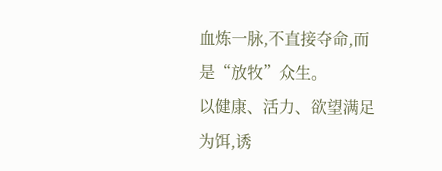血炼一脉,不直接夺命,而是“放牧”众生。
以健康、活力、欲望满足为饵,诱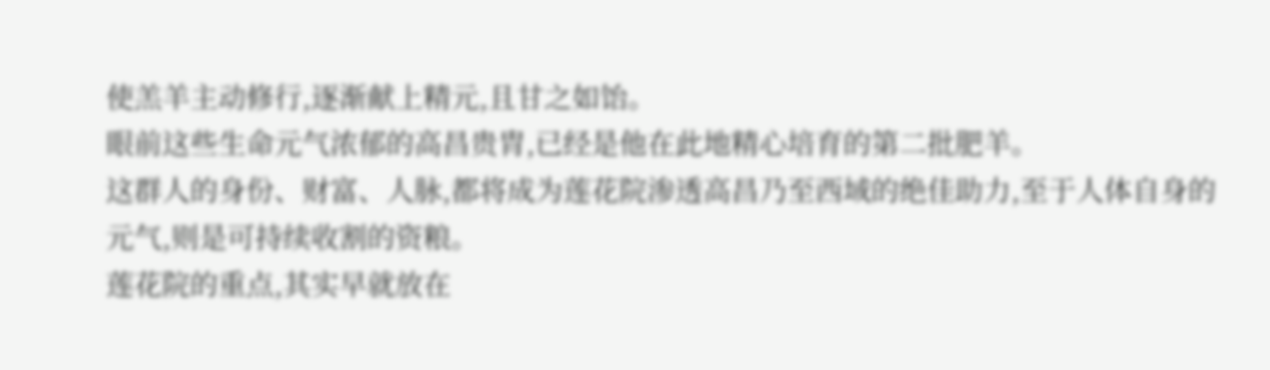使羔羊主动修行,逐渐献上精元,且甘之如饴。
眼前这些生命元气浓郁的高昌贵胄,已经是他在此地精心培育的第二批肥羊。
这群人的身份、财富、人脉,都将成为莲花院渗透高昌乃至西域的绝佳助力,至于人体自身的元气,则是可持续收割的资粮。
莲花院的重点,其实早就放在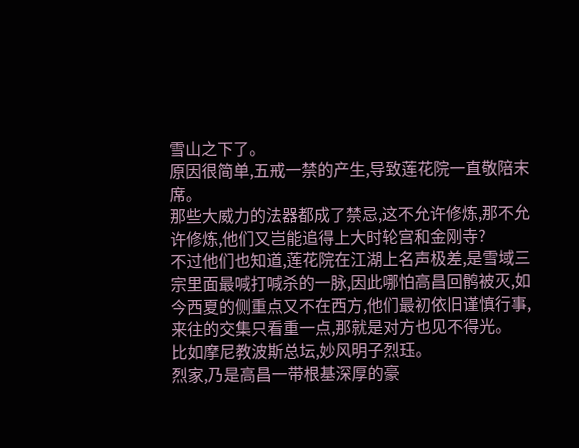雪山之下了。
原因很简单,五戒一禁的产生,导致莲花院一直敬陪末席。
那些大威力的法器都成了禁忌,这不允许修炼,那不允许修炼,他们又岂能追得上大时轮宫和金刚寺?
不过他们也知道,莲花院在江湖上名声极差,是雪域三宗里面最喊打喊杀的一脉,因此哪怕高昌回鹘被灭,如今西夏的侧重点又不在西方,他们最初依旧谨慎行事,来往的交集只看重一点,那就是对方也见不得光。
比如摩尼教波斯总坛,妙风明子烈珏。
烈家,乃是高昌一带根基深厚的豪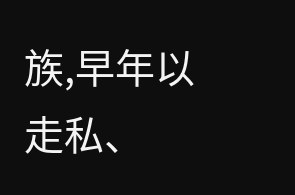族,早年以走私、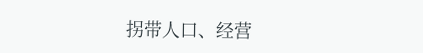拐带人口、经营